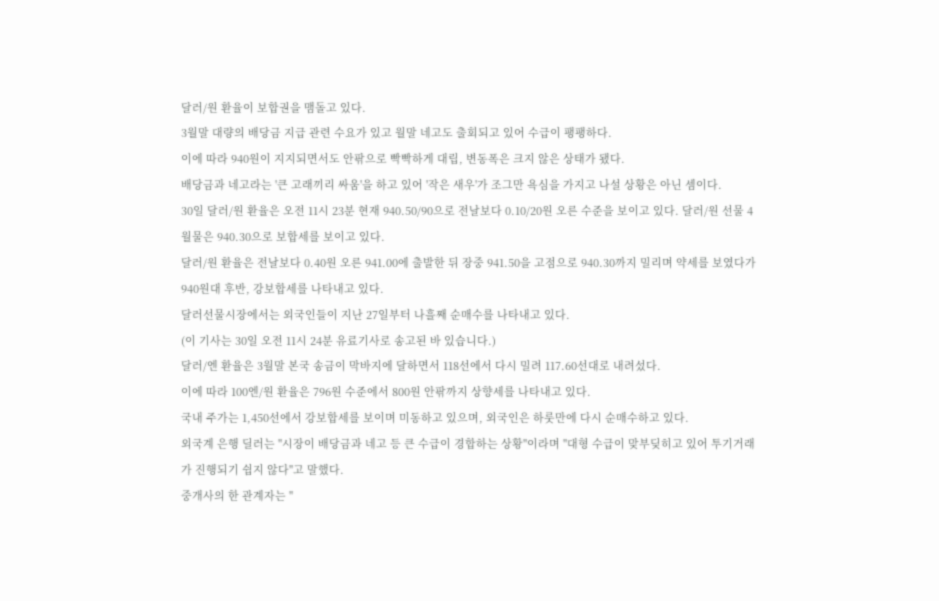달러/원 환율이 보합권을 맴돌고 있다.
3월말 대량의 배당금 지급 관련 수요가 있고 월말 네고도 출회되고 있어 수급이 팽팽하다.
이에 따라 940원이 지지되면서도 안팎으로 빡빡하게 대립, 변동폭은 크지 않은 상태가 됐다.
배당금과 네고라는 '큰 고래끼리 싸움'을 하고 있어 '작은 새우'가 조그만 욕심을 가지고 나설 상황은 아닌 셈이다.
30일 달러/원 환율은 오전 11시 23분 현재 940.50/90으로 전날보다 0.10/20원 오른 수준을 보이고 있다. 달러/원 선물 4월물은 940.30으로 보합세를 보이고 있다.
달러/원 환율은 전날보다 0.40원 오른 941.00에 출발한 뒤 장중 941.50을 고점으로 940.30까지 밀리며 약세를 보였다가 940원대 후반, 강보합세를 나타내고 있다.
달러선물시장에서는 외국인들이 지난 27일부터 나흘째 순매수를 나타내고 있다.
(이 기사는 30일 오전 11시 24분 유료기사로 송고된 바 있습니다.)
달러/엔 환율은 3월말 본국 송금이 막바지에 달하면서 118선에서 다시 밀려 117.60선대로 내려섰다.
이에 따라 100엔/원 환율은 796원 수준에서 800원 안팎까지 상향세를 나타내고 있다.
국내 주가는 1,450선에서 강보합세를 보이며 미동하고 있으며, 외국인은 하룻만에 다시 순매수하고 있다.
외국계 은행 딜러는 "시장이 배당금과 네고 등 큰 수급이 경합하는 상황"이라며 "대형 수급이 맞부딪히고 있어 투기거래가 진행되기 쉽지 않다"고 말했다.
중개사의 한 관계자는 "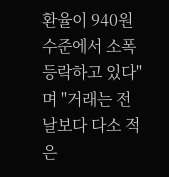환율이 940원 수준에서 소폭 등락하고 있다"며 "거래는 전날보다 다소 적은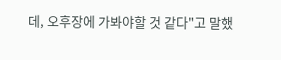데, 오후장에 가봐야할 것 같다"고 말했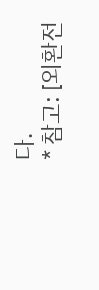다.
* 참고: [외환전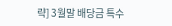략] 3월말 배당금 특수